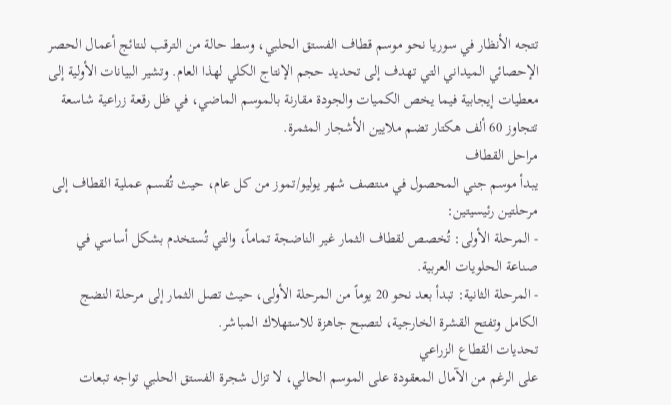تتجه الأنظار في سوريا نحو موسم قطاف الفستق الحلبي، وسط حالة من الترقب لنتائج أعمال الحصر الإحصائي الميداني التي تهدف إلى تحديد حجم الإنتاج الكلي لهذا العام. وتشير البيانات الأولية إلى معطيات إيجابية فيما يخص الكميات والجودة مقارنة بالموسم الماضي، في ظل رقعة زراعية شاسعة تتجاوز 60 ألف هكتار تضم ملايين الأشجار المثمرة.
مراحل القطاف
يبدأ موسم جني المحصول في منتصف شهر يوليو/تموز من كل عام، حيث تُقسم عملية القطاف إلى مرحلتين رئيسيتين:
- المرحلة الأولى: تُخصص لقطاف الثمار غير الناضجة تماماً، والتي تُستخدم بشكل أساسي في صناعة الحلويات العربية.
- المرحلة الثانية: تبدأ بعد نحو 20 يوماً من المرحلة الأولى، حيث تصل الثمار إلى مرحلة النضج الكامل وتفتح القشرة الخارجية، لتصبح جاهزة للاستهلاك المباشر.
تحديات القطاع الزراعي
على الرغم من الآمال المعقودة على الموسم الحالي، لا تزال شجرة الفستق الحلبي تواجه تبعات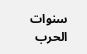سنوات الحرب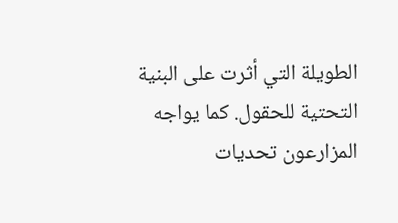الطويلة التي أثرت على البنية التحتية للحقول. كما يواجه المزارعون تحديات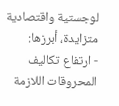لوجستية واقتصادية متزايدة، أبرزها:
- ارتفاع تكاليف المحروقات اللازمة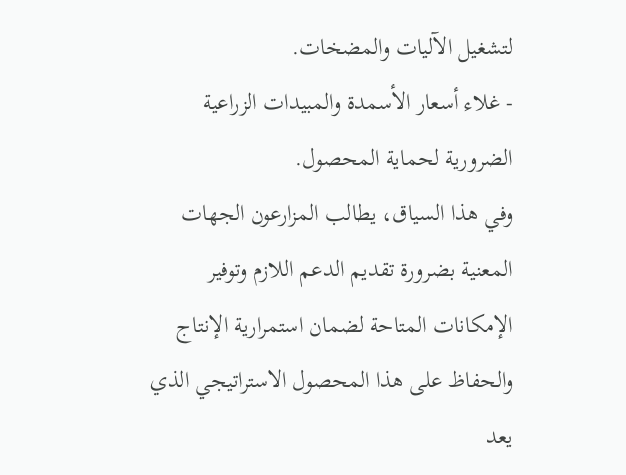لتشغيل الآليات والمضخات.
- غلاء أسعار الأسمدة والمبيدات الزراعية الضرورية لحماية المحصول.
وفي هذا السياق، يطالب المزارعون الجهات المعنية بضرورة تقديم الدعم اللازم وتوفير الإمكانات المتاحة لضمان استمرارية الإنتاج والحفاظ على هذا المحصول الاستراتيجي الذي يعد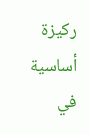ركيزة أساسية في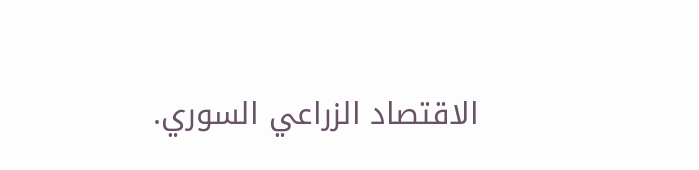الاقتصاد الزراعي السوري.